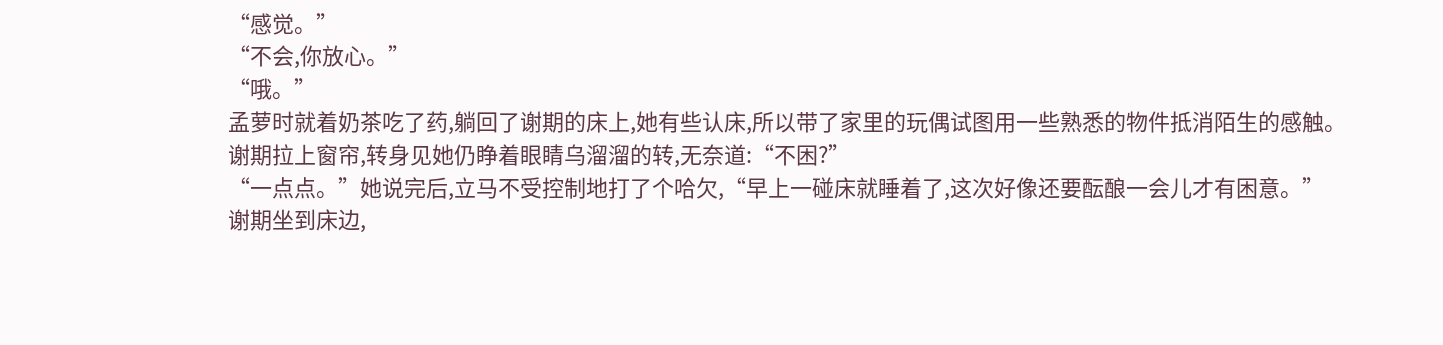“感觉。”
“不会,你放心。”
“哦。”
孟萝时就着奶茶吃了药,躺回了谢期的床上,她有些认床,所以带了家里的玩偶试图用一些熟悉的物件抵消陌生的感触。
谢期拉上窗帘,转身见她仍睁着眼睛乌溜溜的转,无奈道:“不困?”
“一点点。”她说完后,立马不受控制地打了个哈欠,“早上一碰床就睡着了,这次好像还要酝酿一会儿才有困意。”
谢期坐到床边,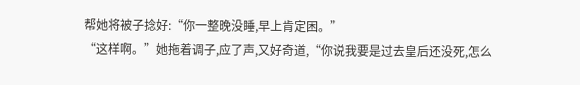帮她将被子捻好:“你一整晚没睡,早上肯定困。”
“这样啊。”她拖着调子,应了声,又好奇道,“你说我要是过去皇后还没死,怎么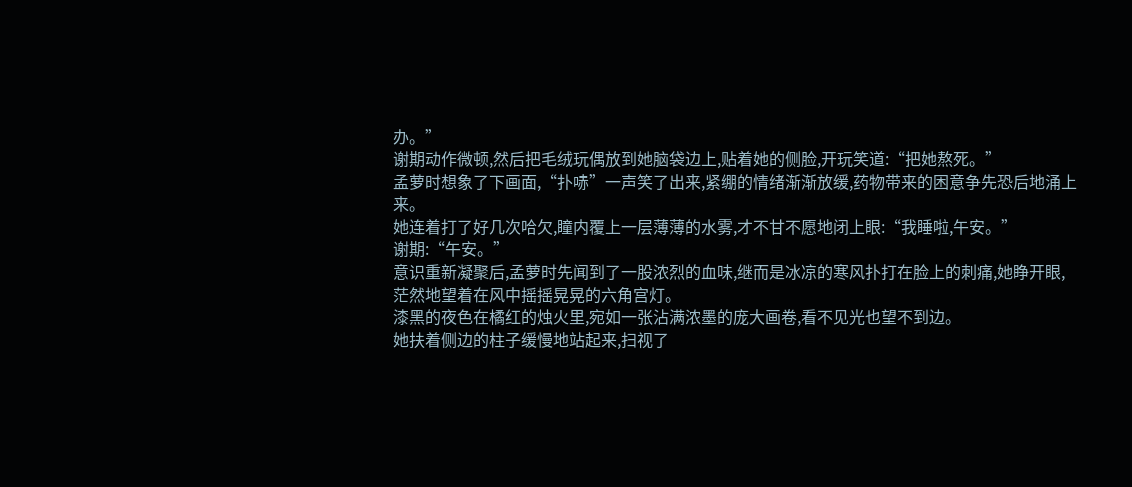办。”
谢期动作微顿,然后把毛绒玩偶放到她脑袋边上,贴着她的侧脸,开玩笑道:“把她熬死。”
孟萝时想象了下画面,“扑哧”一声笑了出来,紧绷的情绪渐渐放缓,药物带来的困意争先恐后地涌上来。
她连着打了好几次哈欠,瞳内覆上一层薄薄的水雾,才不甘不愿地闭上眼:“我睡啦,午安。”
谢期:“午安。”
意识重新凝聚后,孟萝时先闻到了一股浓烈的血味,继而是冰凉的寒风扑打在脸上的刺痛,她睁开眼,茫然地望着在风中摇摇晃晃的六角宫灯。
漆黑的夜色在橘红的烛火里,宛如一张沾满浓墨的庞大画卷,看不见光也望不到边。
她扶着侧边的柱子缓慢地站起来,扫视了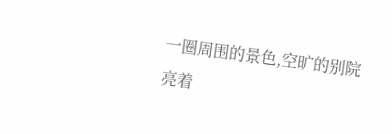一圈周围的景色,空旷的别院亮着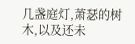几盏庭灯,萧瑟的树木,以及还未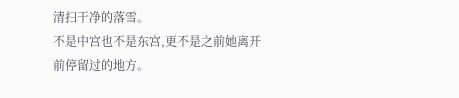清扫干净的落雪。
不是中宫也不是东宫,更不是之前她离开前停留过的地方。